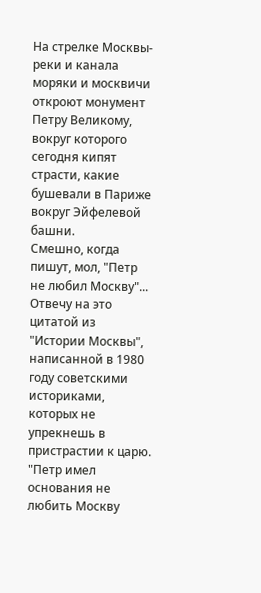На стрелке Москвы-реки и канала моряки и москвичи откроют монумент Петру Великому, вокруг которого сегодня кипят страсти, какие бушевали в Париже вокруг Эйфелевой башни.
Смешно, когда пишут, мол, "Петр не любил Москву"... Отвечу на это цитатой из "Истории Москвы", написанной в 1980 году советскими историками, которых не упрекнешь в пристрастии к царю.
"Петр имел основания не любить Москву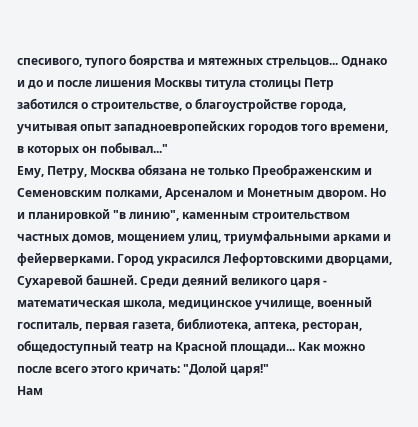спесивого, тупого боярства и мятежных стрельцов... Однако и до и после лишения Москвы титула столицы Петр заботился о строительстве, о благоустройстве города, учитывая опыт западноевропейских городов того времени, в которых он побывал..."
Ему, Петру, Москва обязана не только Преображенским и Семеновским полками, Арсеналом и Монетным двором. Но и планировкой "в линию", каменным строительством частных домов, мощением улиц, триумфальными арками и фейерверками. Город украсился Лефортовскими дворцами, Сухаревой башней. Среди деяний великого царя - математическая школа, медицинское училище, военный госпиталь, первая газета, библиотека, аптека, ресторан, общедоступный театр на Красной площади... Как можно после всего этого кричать: "Долой царя!"
Нам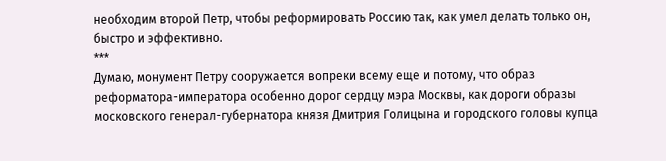необходим второй Петр, чтобы реформировать Россию так, как умел делать только он, быстро и эффективно.
***
Думаю, монумент Петру сооружается вопреки всему еще и потому, что образ реформатора-императора особенно дорог сердцу мэра Москвы, как дороги образы московского генерал-губернатора князя Дмитрия Голицына и городского головы купца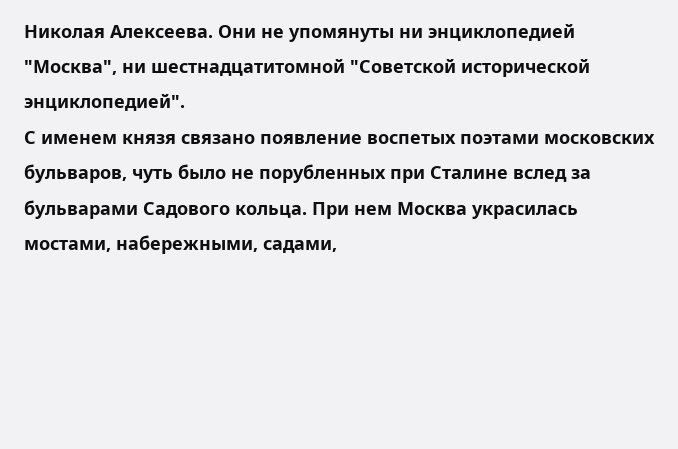Николая Алексеева. Они не упомянуты ни энциклопедией "Москва", ни шестнадцатитомной "Советской исторической энциклопедией".
С именем князя связано появление воспетых поэтами московских бульваров, чуть было не порубленных при Сталине вслед за бульварами Садового кольца. При нем Москва украсилась мостами, набережными, садами,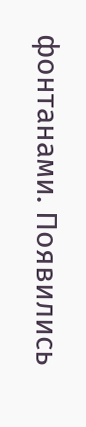фонтанами. Появились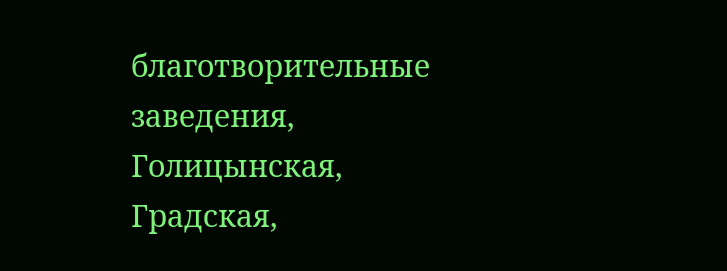благотворительные заведения, Голицынская, Градская,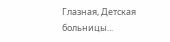Глазная, Детская больницы...